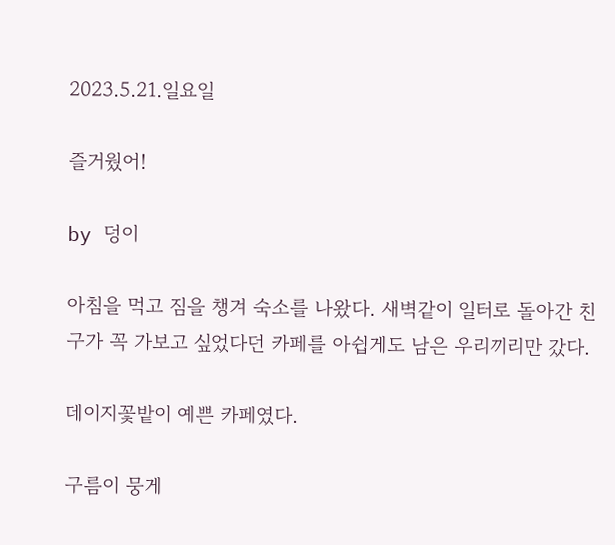2023.5.21.일요일

즐거웠어!

by 덩이

아침을 먹고 짐을 챙겨 숙소를 나왔다. 새벽같이 일터로 돌아간 친구가 꼭 가보고 싶었다던 카페를 아쉽게도 남은 우리끼리만 갔다.

데이지꽃밭이 예쁜 카페였다.

구름이 뭉게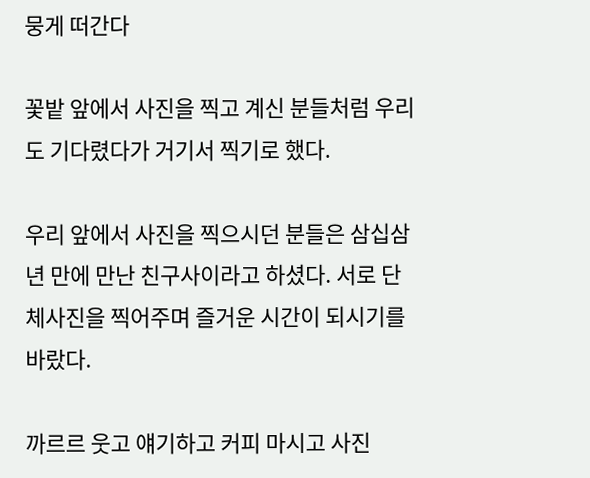뭉게 떠간다

꽃밭 앞에서 사진을 찍고 계신 분들처럼 우리도 기다렸다가 거기서 찍기로 했다.

우리 앞에서 사진을 찍으시던 분들은 삼십삼 년 만에 만난 친구사이라고 하셨다. 서로 단체사진을 찍어주며 즐거운 시간이 되시기를 바랐다.

까르르 웃고 얘기하고 커피 마시고 사진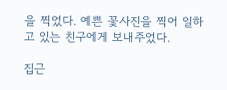을 찍었다. 예쁜 꽃사진을 찍어 일하고 있는 친구에게 보내주었다.

집근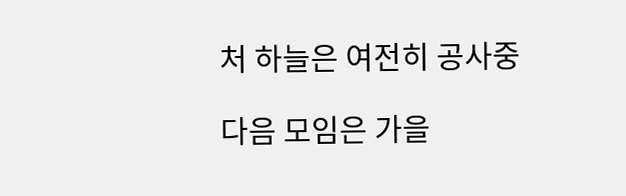처 하늘은 여전히 공사중

다음 모임은 가을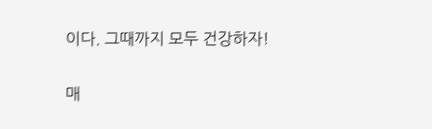이다. 그때까지 모두 건강하자!

매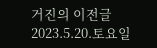거진의 이전글2023.5.20.토요일